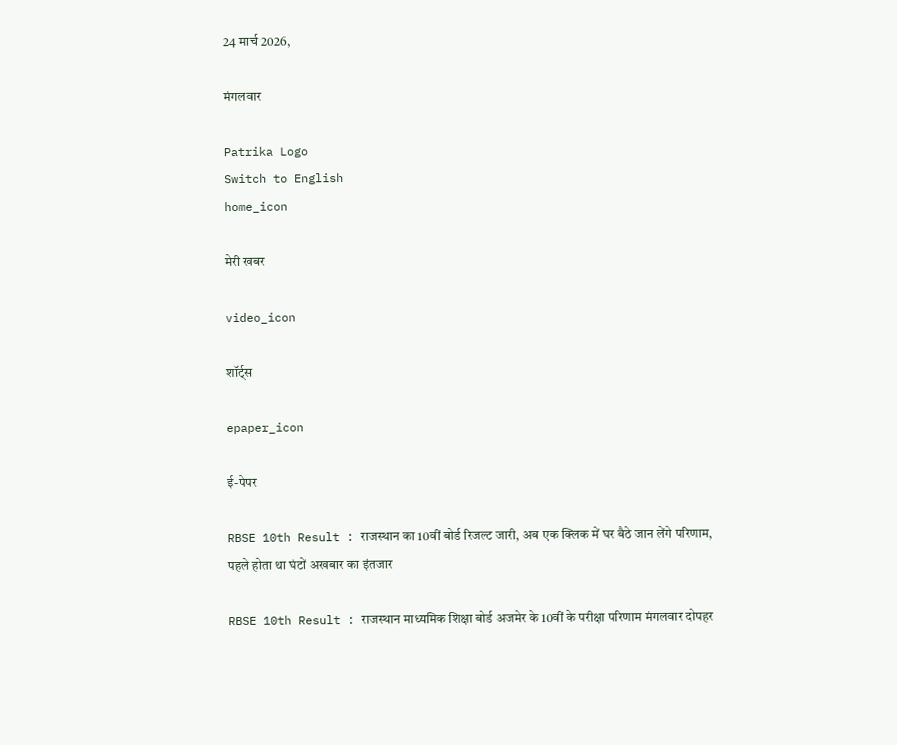24 मार्च 2026,

मंगलवार

Patrika Logo
Switch to English
home_icon

मेरी खबर

video_icon

शॉर्ट्स

epaper_icon

ई-पेपर

RBSE 10th Result : राजस्थान का 10वीं बोर्ड रिजल्ट जारी, अब एक क्लिक में घर बैठे जान लेंगे परिणाम, पहले होता था घंटों अखबार का इंतजार

RBSE 10th Result : राजस्थान माध्यमिक शिक्षा बोर्ड अजमेर के 10वीं के परीक्षा परिणाम मंगलवार दोपहर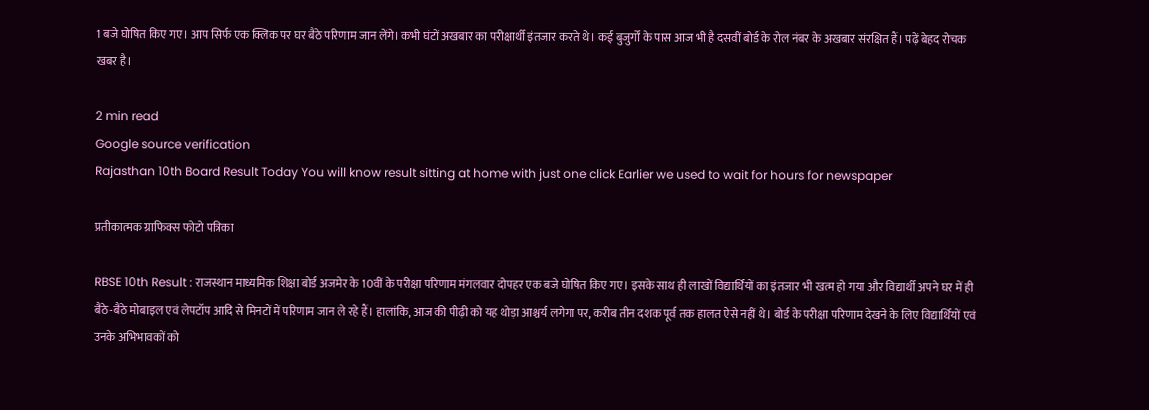1 बजे घोषित किए गए। आप सिर्फ एक क्लिक पर घर बैठे परिणाम जान लेंगे। कभी घंटों अखबार का परीक्षार्थी इंतजार करते थे। कई बुजुर्गों के पास आज भी है दसवीं बोर्ड के रोल नंबर के अखबार संरक्षित हैं। पढ़ें बेहद रोचक खबर है।

2 min read
Google source verification
Rajasthan 10th Board Result Today You will know result sitting at home with just one click Earlier we used to wait for hours for newspaper

प्रतीकात्मक ग्राफिक्स फोटो पत्रिका

RBSE 10th Result : राजस्थान माध्यमिक शिक्षा बोर्ड अजमेर के 10वीं के परीक्षा परिणाम मंगलवार दोपहर एक बजे घोषित किए गए। इसके साथ ही लाखों विद्यार्थियों का इंतजार भी खत्म हो गया और विद्यार्थी अपने घर में ही बैठे-बैठे मोबाइल एवं लेपटॉप आदि से मिनटों में परिणाम जान ले रहे हैं। हालांकि, आज की पीढ़ी को यह थोड़ा आश्चर्य लगेगा पर, करीब तीन दशक पूर्व तक हालत ऐसे नहीं थे। बोर्ड के परीक्षा परिणाम देखने के लिए विद्यार्थियों एवं उनके अभिभावकों को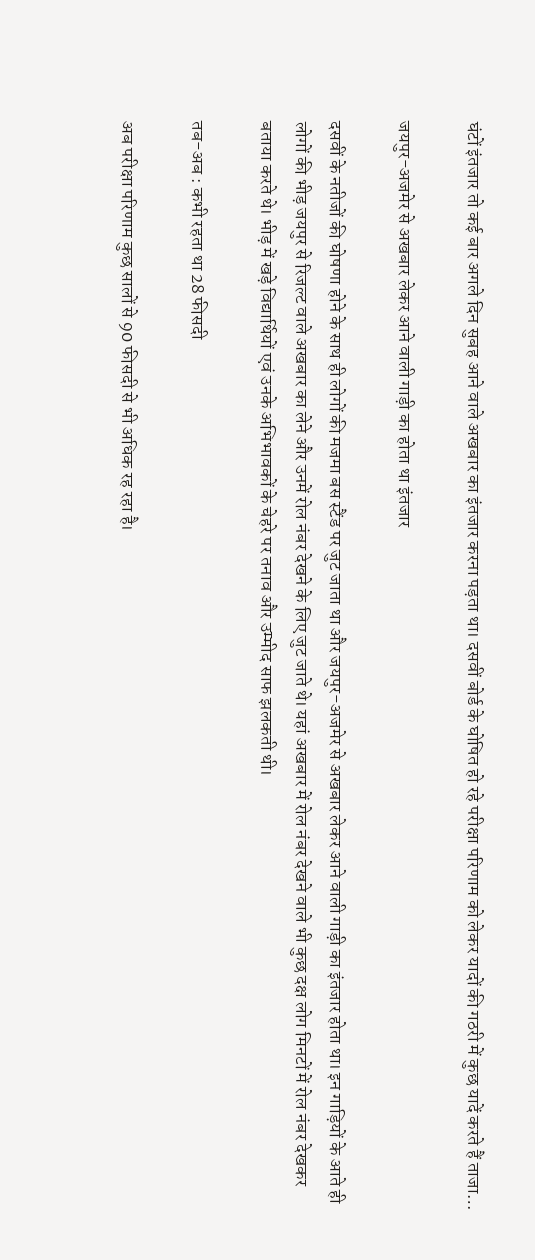घंटों इंतजार तो कई बार अगले दिन सुबह आने वाले अखबार का इंतजार करना पड़ता था। दसवीं बोर्ड के घोषित हो रहे परीक्षा परिणाम को लेकर यादों की गठरी में कुछ यादें करते हैं ताजा…

जयपुर-अजमेर से अखबार लेकर आने वाली गाड़ी का होता था इंतजार

दसवीं के नतीजों की घोषणा होने के साथ ही लोगों की मजमा बस स्टैंड पर जुट जाता था और जयपुर-अजमेर से अखबार लेकर आने वाली गाड़ी का इंतजार होता था। इन गाड़ियों के आते ही लोगों की भीड़ जयपुर से रिजल्ट वाले अखबार का लेने और उनमें रोल नंबर देखने के लिए जुट जाते थे। यहां अखबार में रोल नंबर देखने वाले भी कुछ दक्ष लोग मिनटों में रोल नंबर देखकर बताया करते थे। भीड़ में खड़े विद्यार्थियों एवं उनके अभिभावकों के चेहरे पर तनाव और उम्मीद साफ झलकती थी।

तब-अब : कभी रहता था 28 फीसदी

अब परीक्षा परिणाम कुछ सालों से 90 फीसदी से भी अधिक रह रहा है।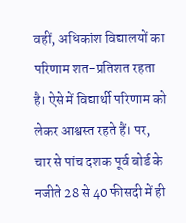वहीं, अधिकांश विद्यालयों का परिणाम शत-प्रतिशत रहता है। ऐसे में विद्यार्थी परिणाम को लेकर आश्वस्त रहते हैं। पर, चार से पांच दशक पूर्व बोर्ड के नजीते 28 से 40 फीसदी में ही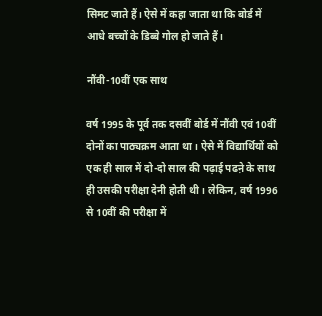सिमट जाते हैं। ऐसे में कहा जाता था कि बोर्ड में आधे बच्चों के डिब्बे गोल हो जाते हैं।

नौंवी-10वीं एक साथ

वर्ष 1995 के पूर्व तक दसवीं बोर्ड में नौंवी एवं 10वीं दोनों का पाठ्यक्रम आता था। ऐसे में विद्यार्थियों को एक ही साल में दो-दो साल की पढ़ाई पढऩे के साथ ही उसकी परीक्षा देनी होती थी। लेकिन, वर्ष 1996 से 10वीं की परीक्षा में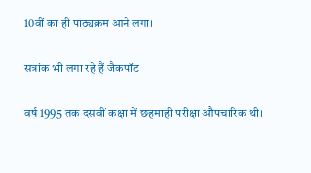10वीं का ही पाठ्यक्रम आने लगा।

सत्रांक भी लगा रहे हैं जैकपॉट

वर्ष 1995 तक दसवीं कक्षा में छहमाही परीक्षा औपचारिक थी।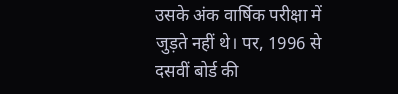उसके अंक वार्षिक परीक्षा में जुड़ते नहीं थे। पर, 1996 से दसवीं बोर्ड की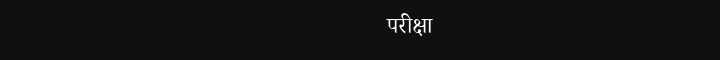परीक्षा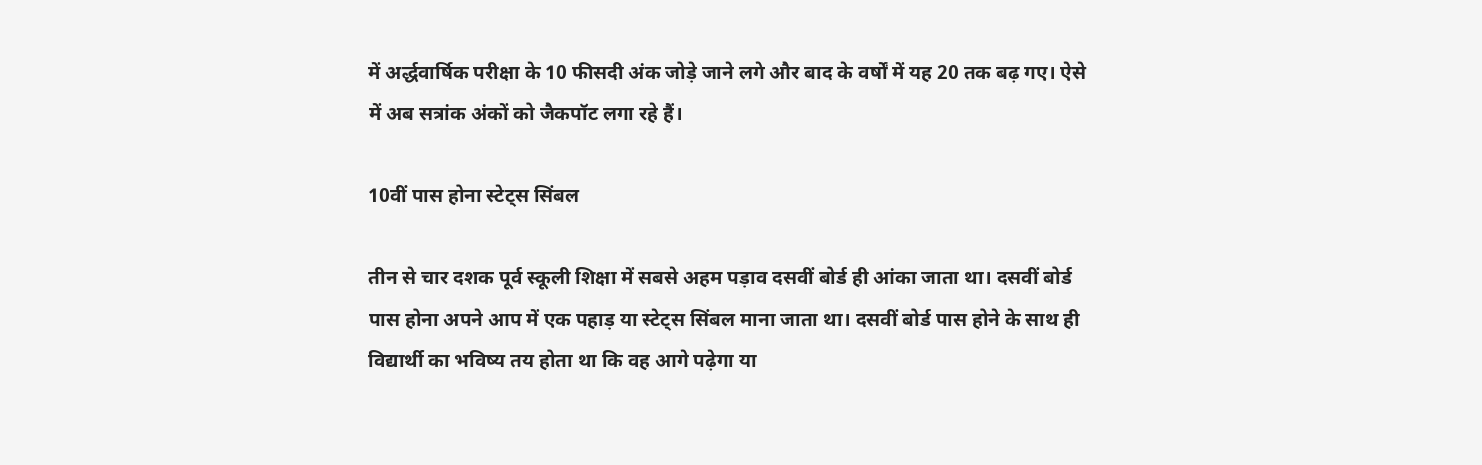में अर्द्धवार्षिक परीक्षा के 10 फीसदी अंक जोड़े जाने लगे और बाद के वर्षों में यह 20 तक बढ़ गए। ऐसे में अब सत्रांक अंकों को जैकपॉट लगा रहे हैं।

10वीं पास होना स्टेट्स सिंबल

तीन से चार दशक पूर्व स्कूली शिक्षा में सबसे अहम पड़ाव दसवीं बोर्ड ही आंका जाता था। दसवीं बोर्ड पास होना अपने आप में एक पहाड़ या स्टेट्स सिंबल माना जाता था। दसवीं बोर्ड पास होने के साथ ही विद्यार्थी का भविष्य तय होता था कि वह आगे पढ़ेगा या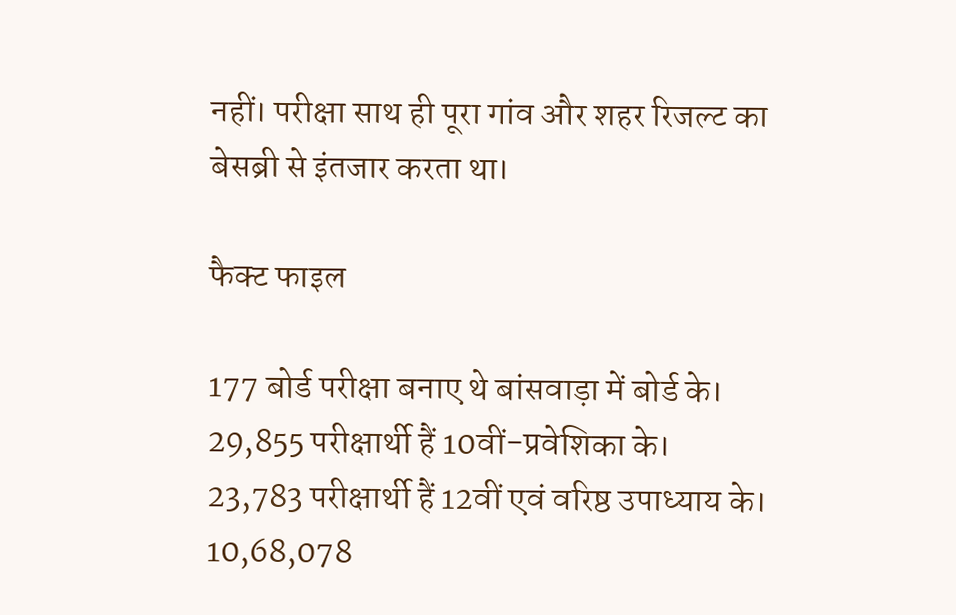नहीं। परीक्षा साथ ही पूरा गांव और शहर रिजल्ट का बेसब्री से इंतजार करता था।

फैक्ट फाइल

177 बोर्ड परीक्षा बनाए थे बांसवाड़ा में बोर्ड के।
29,855 परीक्षार्थी हैं 10वीं-प्रवेशिका के।
23,783 परीक्षार्थी हैं 12वीं एवं वरिष्ठ उपाध्याय के।
10,68,078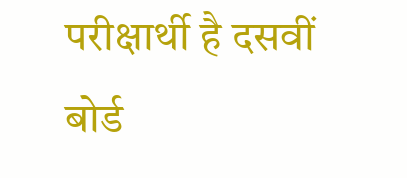परीक्षार्थी है दसवीं बोर्ड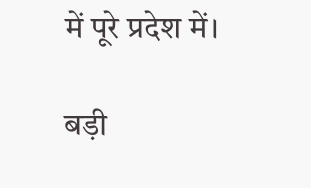में पूरे प्रदेश में।

बड़ी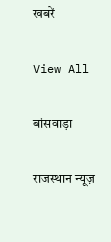खबरें

View All

बांसवाड़ा

राजस्थान न्यूज़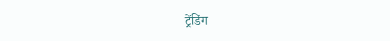ट्रेंडिंग